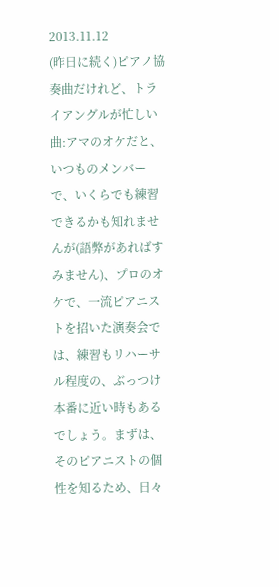2013.11.12
(昨日に続く)ピアノ協奏曲だけれど、トライアングルが忙しい曲:アマのオケだと、いつものメンバーで、いくらでも練習できるかも知れませんが(語弊があればすみません)、プロのオケで、一流ピアニストを招いた演奏会では、練習もリハーサル程度の、ぶっつけ本番に近い時もあるでしょう。まずは、そのピアニストの個性を知るため、日々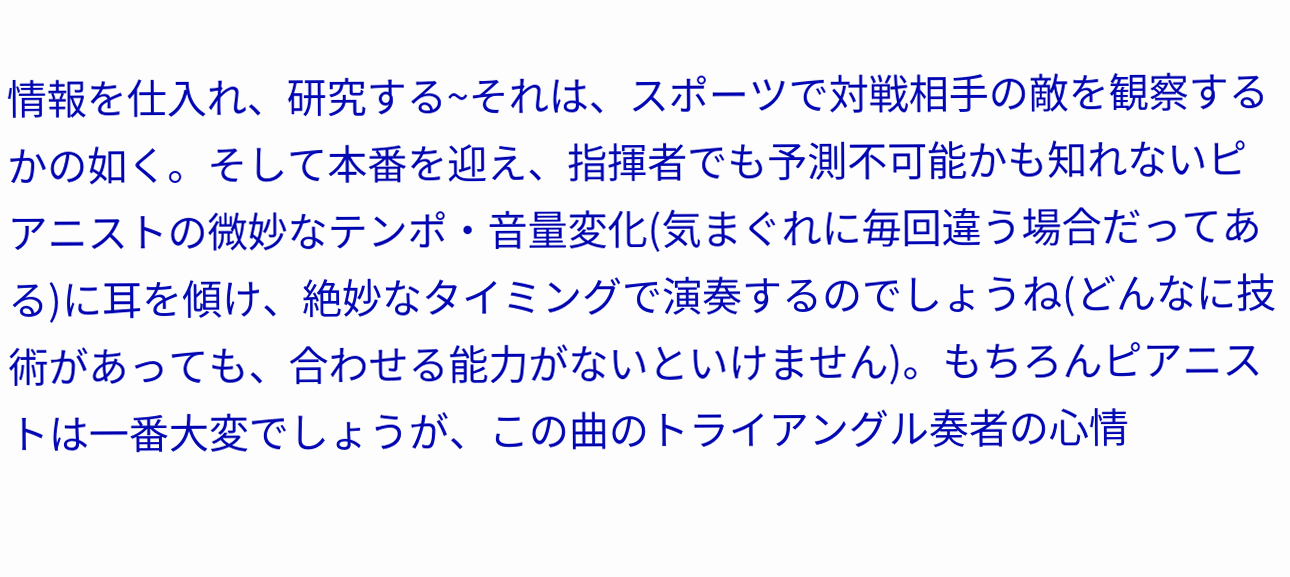情報を仕入れ、研究する~それは、スポーツで対戦相手の敵を観察するかの如く。そして本番を迎え、指揮者でも予測不可能かも知れないピアニストの微妙なテンポ・音量変化(気まぐれに毎回違う場合だってある)に耳を傾け、絶妙なタイミングで演奏するのでしょうね(どんなに技術があっても、合わせる能力がないといけません)。もちろんピアニストは一番大変でしょうが、この曲のトライアングル奏者の心情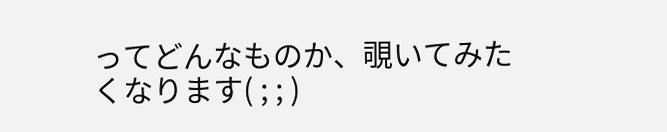ってどんなものか、覗いてみたくなります( ; ; )